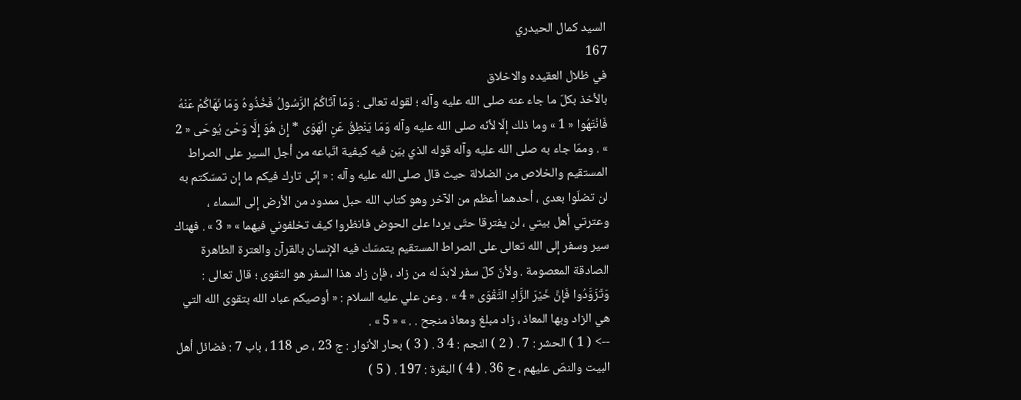السيد كمال الحيدري
167
في ظلال العقيده والاخلاق
بالأخذ بكلّ ما جاء عنه صلى الله عليه وآله ؛ لقوله تعالى : وَمَا آتَاكُمُ الرَّسُولُ فَخُذُوهُ وَمَا نَهَاكُمْ عَنْهُ فَانْتَهُوا « 1 » وما ذلك إلّا لأنّه صلى الله عليه وآله وَمَا يَنْطِقُ عَنِ الْهَوَى * إِنْ هُوَ إِلَّا وَحْىٌ يُوحَى « 2 » . وممّا جاء به صلى الله عليه وآله قوله الذي بيّن فيه كيفية اتّباعه من أجل السير على الصراط المستقيم والخلاص من الضلالة حيث قال صلى الله عليه وآله : « إنّى تارك فيكم ما إن تمسّكتم به لن تضلّوا بعدى ، أحدهما أعظم من الآخر وهو كتاب الله حبل ممدود من الأرض إلى السماء ، وعترتي أهل بيتي ، لن يفترقا حتّى يردا علىّ الحوض فانظروا كيف تخلفوني فيهما » « 3 » . فهناك سير وسفر إلى الله تعالى على الصراط المستقيم يتمسّك فيه الإنسان بالقرآن والعترة الطاهرة الصادقة المعصومة . ولأنّ كلّ سفر لابدّ له من زاد ، فإن زاد هذا السفر هو التقوى ؛ قال تعالى : وَتَزَوَّدُوا فَإِنَّ خَيْرَ الزَّادِ التَّقْوَى « 4 » . وعن علي عليه السلام : « أوصيكم عباد الله بتقوى الله التي هي الزاد وبها المعاذ ، زاد مبلغ ومعاذ منجح . . » « 5 » .
--> ( 1 ) الحشر : 7 . ( 2 ) النجم : 4 3 . ( 3 ) بحار الأنوار : ج 23 ، ص 118 ، باب 7 : فضائل أهل البيت والنصّ عليهم ، ح 36 . ( 4 ) البقرة : 197 . ( 5 )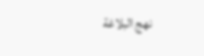نهج البلاغة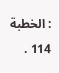: الخطبة 114 .